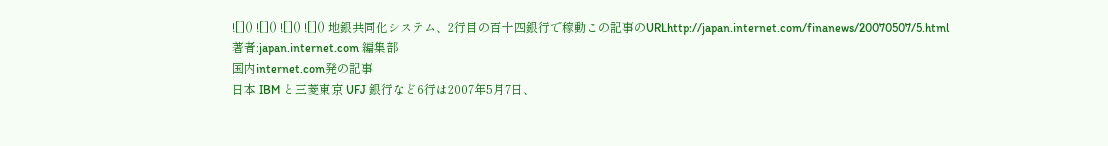![]() ![]() ![]() ![]() 地銀共同化システム、2行目の百十四銀行で稼動この記事のURLhttp://japan.internet.com/finanews/20070507/5.html
著者:japan.internet.com 編集部
国内internet.com発の記事
日本 IBM と三菱東京 UFJ 銀行など6行は2007年5月7日、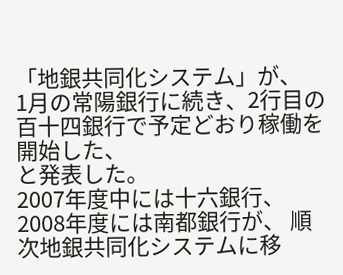「地銀共同化システム」が、
1月の常陽銀行に続き、2行目の百十四銀行で予定どおり稼働を開始した、
と発表した。
2007年度中には十六銀行、 2008年度には南都銀行が、 順次地銀共同化システムに移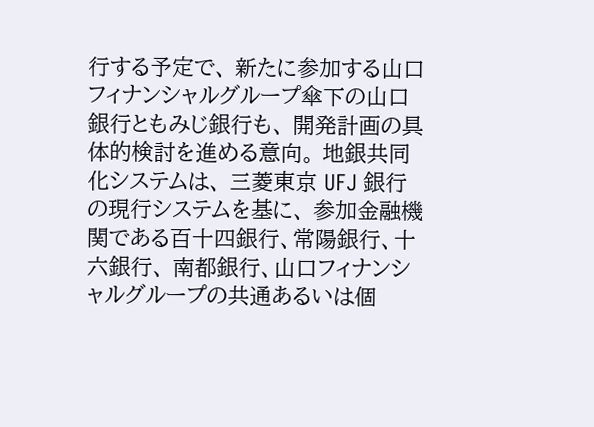行する予定で、 新たに参加する山口フィナンシャルグループ傘下の山口銀行ともみじ銀行も、 開発計画の具体的検討を進める意向。 地銀共同化システムは、 三菱東京 UFJ 銀行の現行システムを基に、 参加金融機関である百十四銀行、常陽銀行、十六銀行、 南都銀行、山口フィナンシャルグループの共通あるいは個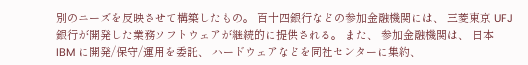別のニーズを反映させて構築したもの。 百十四銀行などの参加金融機関には、 三菱東京 UFJ 銀行が開発した業務ソフトウェアが継続的に提供される。 また、 参加金融機関は、 日本 IBM に開発/保守/運用を委託、 ハードウェアなどを同社センターに集約、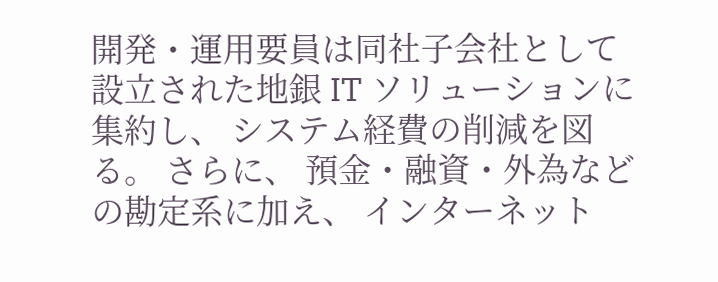開発・運用要員は同社子会社として設立された地銀 IT ソリューションに集約し、 システム経費の削減を図る。 さらに、 預金・融資・外為などの勘定系に加え、 インターネット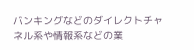バンキングなどのダイレクトチャネル系や情報系などの業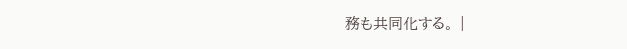務も共同化する。 |